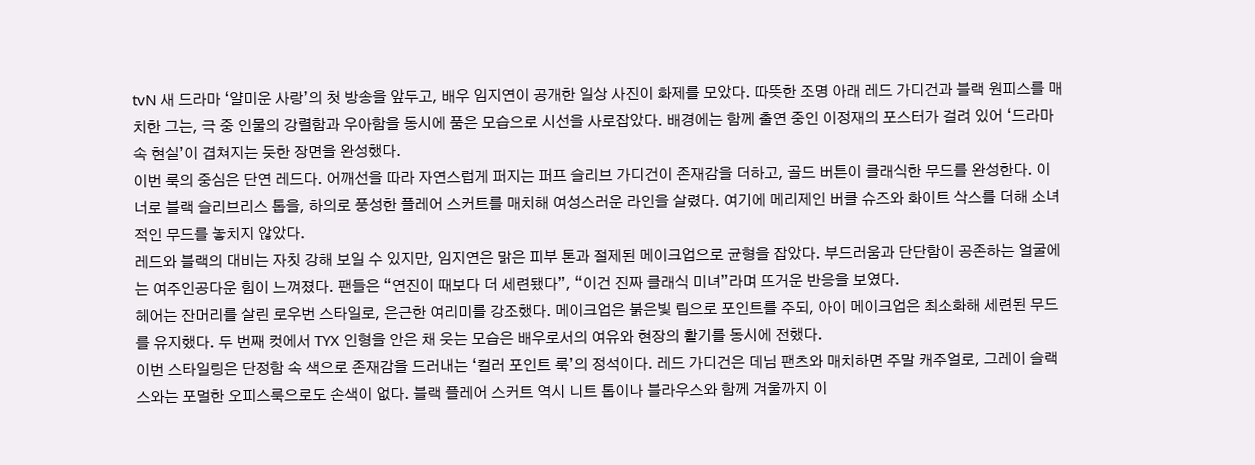tvN 새 드라마 ‘얄미운 사랑’의 첫 방송을 앞두고, 배우 임지연이 공개한 일상 사진이 화제를 모았다. 따뜻한 조명 아래 레드 가디건과 블랙 원피스를 매치한 그는, 극 중 인물의 강렬함과 우아함을 동시에 품은 모습으로 시선을 사로잡았다. 배경에는 함께 출연 중인 이정재의 포스터가 걸려 있어 ‘드라마 속 현실’이 겹쳐지는 듯한 장면을 완성했다.
이번 룩의 중심은 단연 레드다. 어깨선을 따라 자연스럽게 퍼지는 퍼프 슬리브 가디건이 존재감을 더하고, 골드 버튼이 클래식한 무드를 완성한다. 이너로 블랙 슬리브리스 톱을, 하의로 풍성한 플레어 스커트를 매치해 여성스러운 라인을 살렸다. 여기에 메리제인 버클 슈즈와 화이트 삭스를 더해 소녀적인 무드를 놓치지 않았다.
레드와 블랙의 대비는 자칫 강해 보일 수 있지만, 임지연은 맑은 피부 톤과 절제된 메이크업으로 균형을 잡았다. 부드러움과 단단함이 공존하는 얼굴에는 여주인공다운 힘이 느껴졌다. 팬들은 “연진이 때보다 더 세련됐다”, “이건 진짜 클래식 미녀”라며 뜨거운 반응을 보였다.
헤어는 잔머리를 살린 로우번 스타일로, 은근한 여리미를 강조했다. 메이크업은 붉은빛 립으로 포인트를 주되, 아이 메이크업은 최소화해 세련된 무드를 유지했다. 두 번째 컷에서 TYX 인형을 안은 채 웃는 모습은 배우로서의 여유와 현장의 활기를 동시에 전했다.
이번 스타일링은 단정함 속 색으로 존재감을 드러내는 ‘컬러 포인트 룩’의 정석이다. 레드 가디건은 데님 팬츠와 매치하면 주말 캐주얼로, 그레이 슬랙스와는 포멀한 오피스룩으로도 손색이 없다. 블랙 플레어 스커트 역시 니트 톱이나 블라우스와 함께 겨울까지 이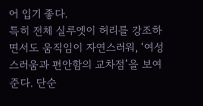어 입기 좋다.
특히 전체 실루엣이 허리를 강조하면서도 움직임이 자연스러워, ‘여성스러움과 편안함의 교차점’을 보여준다. 단순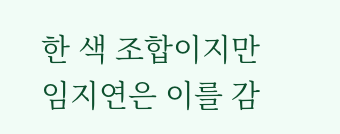한 색 조합이지만 임지연은 이를 감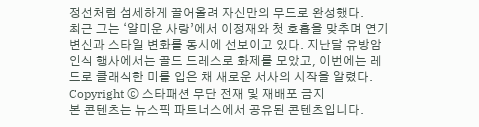정선처럼 섬세하게 끌어올려 자신만의 무드로 완성했다.
최근 그는 ‘얄미운 사랑’에서 이정재와 첫 호흡을 맞추며 연기 변신과 스타일 변화를 동시에 선보이고 있다. 지난달 유방암 인식 행사에서는 골드 드레스로 화제를 모았고, 이번에는 레드로 클래식한 미를 입은 채 새로운 서사의 시작을 알렸다.
Copyright ⓒ 스타패션 무단 전재 및 재배포 금지
본 콘텐츠는 뉴스픽 파트너스에서 공유된 콘텐츠입니다.